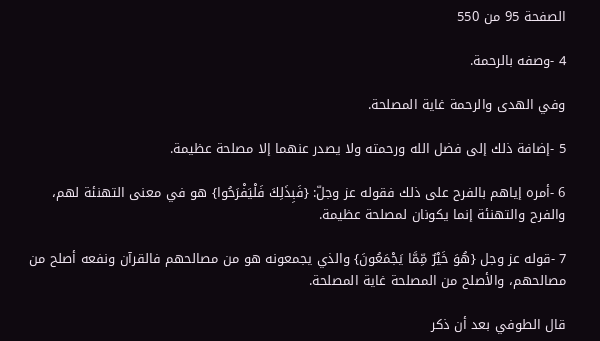الصفحة 95 من 550

4 -وصفه بالرحمة.

وفي الهدى والرحمة غاية المصلحة.

5 -إضافة ذلك إلى فضل الله ورحمته ولا يصدر عنهما إلا مصلحة عظيمة.

6 -أمره إياهم بالفرح على ذلك فقوله عز وجلّ: {فَبِذَلِكَ فَلْيَفْرَحُوا} هو في معنى التهنئة لهم، والفرح والتهنئة إنما يكونان لمصلحة عظيمة.

7 -قوله عز وجل {هُوَ خَيْرٌ مِّمَّا يَجْمَعُونَ} والذي يجمعونه هو من مصالحهم فالقرآن ونفعه أصلح من مصالحهم، والأصلح من المصلحة غاية المصلحة.

قال الطوفي بعد أن ذكر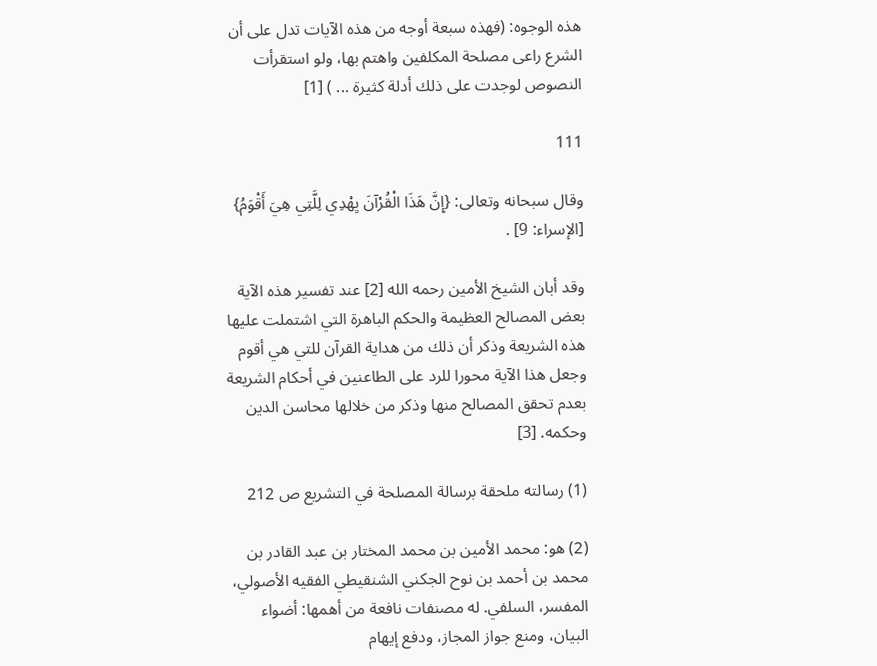هذه الوجوه: (فهذه سبعة أوجه من هذه الآيات تدل على أن الشرع راعى مصلحة المكلفين واهتم بها، ولو استقرأت النصوص لوجدت على ذلك أدلة كثيرة ... ) [1]

111

وقال سبحانه وتعالى: {إِنَّ هَذَا الْقُرْآنَ يِهْدِي لِلَّتِي هِيَ أَقْوَمُ} [الإسراء: 9] .

وقد أبان الشيخ الأمين رحمه الله [2] عند تفسير هذه الآية بعض المصالح العظيمة والحكم الباهرة التي اشتملت عليها هذه الشريعة وذكر أن ذلك من هداية القرآن للتي هي أقوم وجعل هذا الآية محورا للرد على الطاعنين في أحكام الشريعة بعدم تحقق المصالح منها وذكر من خلالها محاسن الدين وحكمه. [3]

(1) رسالته ملحقة برسالة المصلحة في التشريع ص 212

(2) هو: محمد الأمين بن محمد المختار بن عبد القادر بن محمد بن أحمد بن نوح الجكني الشنقيطي الفقيه الأصولي، المفسر، السلفي. له مصنفات نافعة من أهمها: أضواء البيان، ومنع جواز المجاز، ودفع إيهام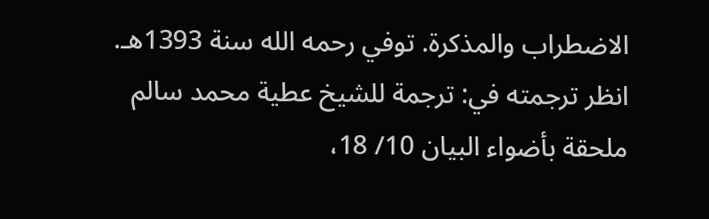الاضطراب والمذكرة. توفي رحمه الله سنة 1393هـ. انظر ترجمته في: ترجمة للشيخ عطية محمد سالم ملحقة بأضواء البيان 10/ 18،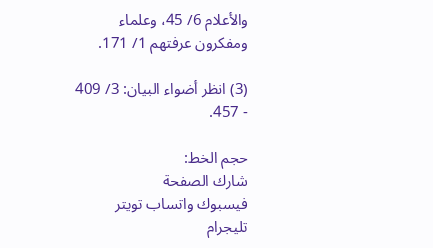والأعلام 6/ 45، وعلماء ومفكرون عرفتهم 1/ 171.

(3) انظر أضواء البيان: 3/ 409 - 457.

حجم الخط:
شارك الصفحة
فيسبوك واتساب تويتر تليجرام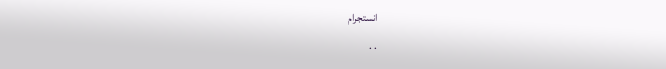انستجرام
. .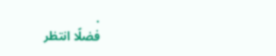.
فضلًا انتظر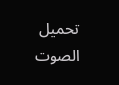تحميل الصوت